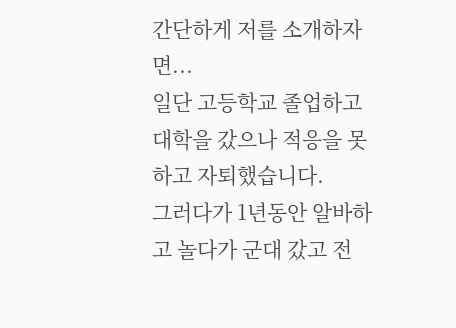간단하게 저를 소개하자면...
일단 고등학교 졸업하고 대학을 갔으나 적응을 못하고 자퇴했습니다.
그러다가 1년동안 알바하고 놀다가 군대 갔고 전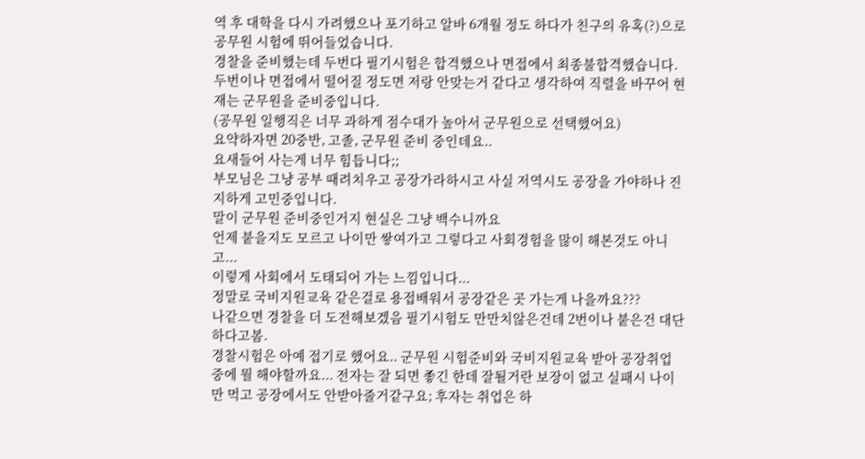역 후 대학을 다시 가려했으나 포기하고 알바 6개월 정도 하다가 친구의 유혹(?)으로 공무원 시험에 뛰어들었습니다.
경찰을 준비했는데 두번다 필기시험은 합격했으나 면접에서 최종불합격했습니다.
두번이나 면접에서 떨어질 정도면 저랑 안맞는거 같다고 생각하여 직렬을 바꾸어 현재는 군무원을 준비중입니다.
(공무원 일행직은 너무 과하게 점수대가 높아서 군무원으로 선택했어요)
요약하자면 20중반, 고졸, 군무원 준비 중인데요..
요새들어 사는게 너무 힘듭니다;;
부모님은 그냥 공부 때려치우고 공장가라하시고 사실 저역시도 공장을 가야하나 진지하게 고민중입니다.
말이 군무원 준비중인거지 현실은 그냥 백수니까요
언제 붙을지도 모르고 나이만 쌓여가고 그렇다고 사회경험을 많이 해본것도 아니고...
이렇게 사회에서 도태되어 가는 느낌입니다...
정말로 국비지원교육 같은걸로 용접배워서 공장같은 곳 가는게 나을까요???
나같으면 경찰을 더 도전해보겠음 필기시험도 만만치않은건데 2번이나 붙은건 대단하다고봄.
경찰시험은 아예 접기로 했어요.. 군무원 시험준비와 국비지원교육 받아 공장취업 중에 뭘 해야할까요... 전자는 잘 되면 좋긴 한데 잘될거란 보장이 없고 실패시 나이만 먹고 공장에서도 안받아줄거같구요; 후자는 취업은 하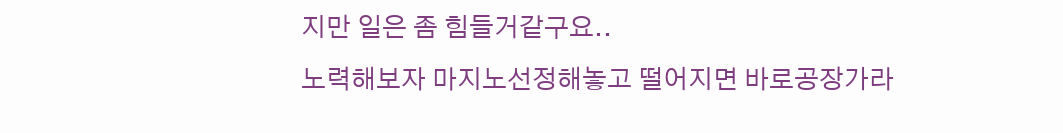지만 일은 좀 힘들거같구요..
노력해보자 마지노선정해놓고 떨어지면 바로공장가라